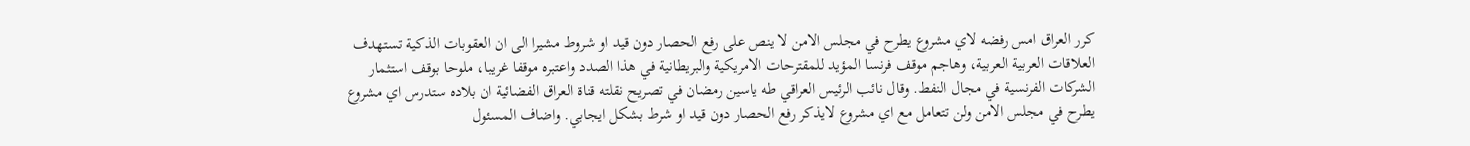كرر العراق امس رفضه لاي مشروع يطرح في مجلس الامن لا ينص على رفع الحصار دون قيد او شروط مشيرا الى ان العقوبات الذكية تستهدف العلاقات العربية العربية، وهاجم موقف فرنسا المؤيد للمقترحات الامريكية والبريطانية في هذا الصدد واعتبره موقفا غريبا، ملوحا بوقف استثمار الشركات الفرنسية في مجال النفط. وقال نائب الرئيس العراقي طه ياسين رمضان في تصريح نقلته قناة العراق الفضائية ان بلاده ستدرس اي مشروع يطرح في مجلس الامن ولن تتعامل مع اي مشروع لايذكر رفع الحصار دون قيد او شرط بشكل ايجابي. واضاف المسئول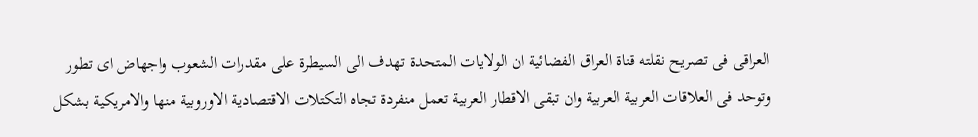العراقى فى تصريح نقلته قناة العراق الفضائية ان الولايات المتحدة تهدف الى السيطرة على مقدرات الشعوب واجهاض اى تطور وتوحد فى العلاقات العربية العربية وان تبقى الاقطار العربية تعمل منفردة تجاه التكتلات الاقتصادية الاوروبية منها والامريكية بشكل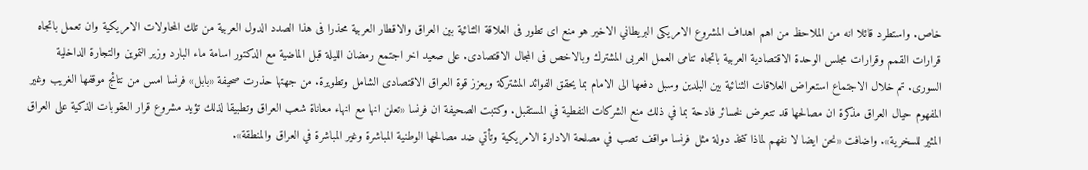خاص. واستطرد قائلا انه من الملاحظ من اهم اهداف المشروع الامريكى البريطاني الاخير هو منع اى تطور فى العلاقة الثنائية بين العراق والاقطار العربية محذرا فى هذا الصدد الدول العربية من تلك المحاولات الامريكية وان تعمل باتجاه قرارات القمم وقرارات مجلس الوحدة الاقتصادية العربية باتجاه تنامى العمل العربى المشترك وبالاخص فى المجال الاقتصادى. على صعيد اخر اجتمع رمضان الليلة قبل الماضية مع الدكتور اسامة ماء البارد وزير التموين والتجارة الداخلية السورى. تم خلال الاجتماع استعراض العلاقات الثنائية بين البلدين وسبل دفعها الى الامام بما يحقق الفوائد المشتركة ويعزز قوة العراق الاقتصادى الشامل وتطويرة. من جهتها حذرت صحيفة «بابل» فرنسا امس من نتائج موقفها الغريب وغير المفهوم حيال العراق مذكرة ان مصالحها قد تتعرض لخسائر فادحة بما في ذلك منع الشركات النفطية في المستقبل. وكتبت الصحيفة ان فرنسا «تعلن انها مع انهاء معاناة شعب العراق وتطبيقا لذلك تؤيد مشروع قرار العقوبات الذكية على العراق المثير للسخرية». واضافت «نحن ايضا لا نفهم لماذا تتخذ دولة مثل فرنسا مواقف تصب في مصلحة الادارة الامريكية وتأتي ضد مصالحها الوطنية المباشرة وغير المباشرة في العراق والمنطقة».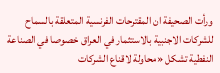ورأت الصحيفة ان المقترحات الفرنسية المتعلقة بالسماح للشركات الاجنبية بالاستثمار في العراق خصوصا في الصناعة النفطية تشكل «محاولة لاقناع الشركات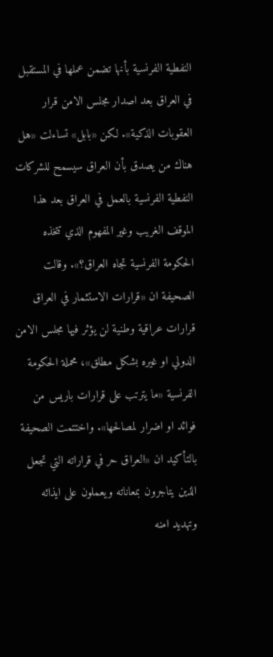النفطية الفرنسية بأنها تضمن عملها في المستقبل في العراق بعد اصدار مجلس الامن قرار العقوبات الذكية». لكن «بابل» تساءلت «هل هناك من يصدق بأن العراق سيسمح للشركات النفطية الفرنسية بالعمل في العراق بعد هذا الموقف الغريب وغير المفهوم الذي تتخذه الحكومة الفرنسية تجاه العراق؟». وقالت الصحيفة ان «قرارات الاستثمار في العراق قرارات عراقية وطنية لن يؤثر فيها مجلس الامن الدولي او غيره بشكل مطلق»، محملة الحكومة الفرنسية «ما يترتب على قرارات باريس من فوائد او اضرار لمصالحها». واختتمت الصحيفة بالتأكيد ان «العراق حر في قراراته التي تجعل الذين يتاجرون بمعاناته ويعملون على ايذائه وتهديد امنه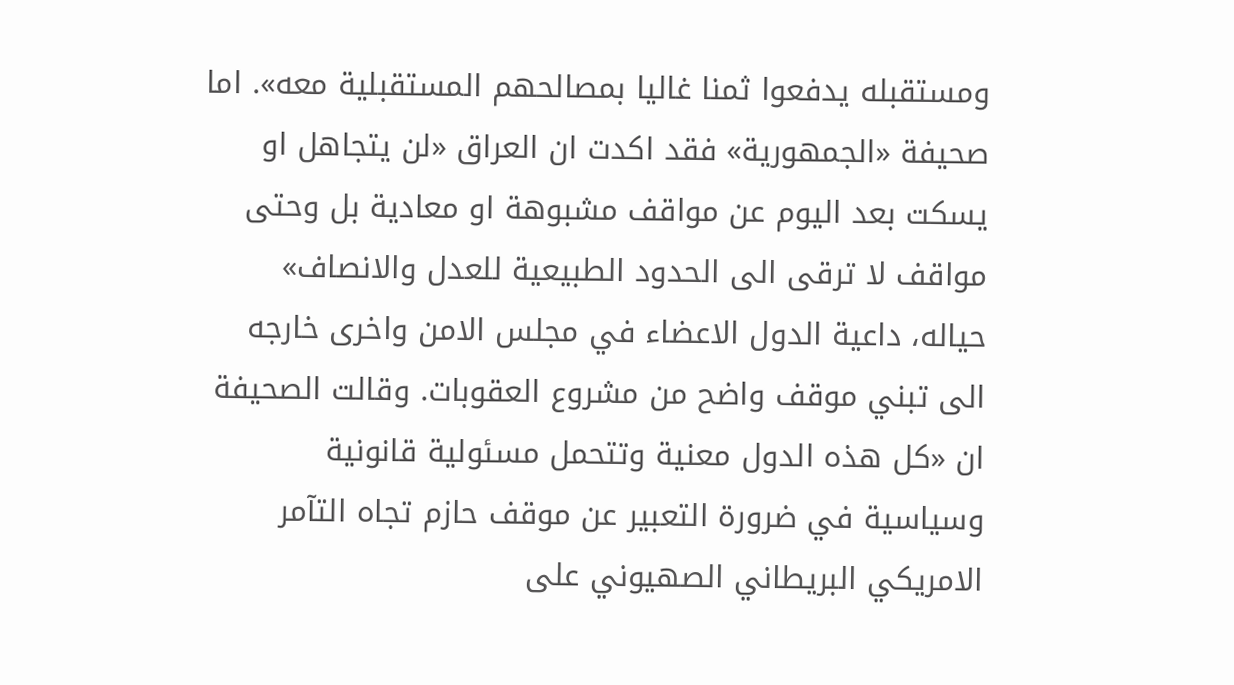ومستقبله يدفعوا ثمنا غاليا بمصالحهم المستقبلية معه». اما صحيفة «الجمهورية» فقد اكدت ان العراق «لن يتجاهل او يسكت بعد اليوم عن مواقف مشبوهة او معادية بل وحتى مواقف لا ترقى الى الحدود الطبيعية للعدل والانصاف» حياله، داعية الدول الاعضاء في مجلس الامن واخرى خارجه الى تبني موقف واضح من مشروع العقوبات. وقالت الصحيفة ان «كل هذه الدول معنية وتتحمل مسئولية قانونية وسياسية في ضرورة التعبير عن موقف حازم تجاه التآمر الامريكي البريطاني الصهيوني على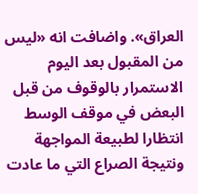العراق». واضافت انه «ليس من المقبول بعد اليوم الاستمرار بالوقوف من قبل البعض في موقف الوسط انتظارا لطبيعة المواجهة ونتيجة الصراع التي ما عادت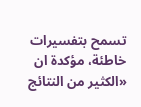تسمح بتفسيرات خاطئة، مؤكدة ان «الكثير من النتائج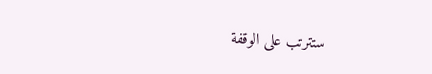ستترتب على الوقفة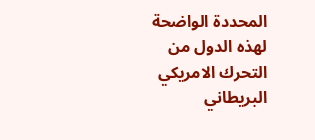المحددة الواضحة لهذه الدول من التحرك الامريكي البريطاني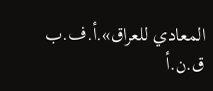المعادي للعراق».أ.ف.ب ق.ن.أ